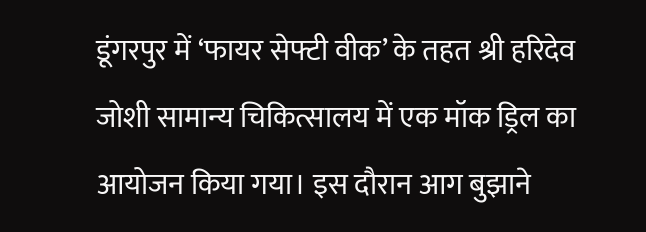डूंगरपुर में ‘फायर सेफ्टी वीक’ के तहत श्री हरिदेव जोशी सामान्य चिकित्सालय में एक मॉक ड्रिल का आयोजन किया गया। इस दौरान आग बुझाने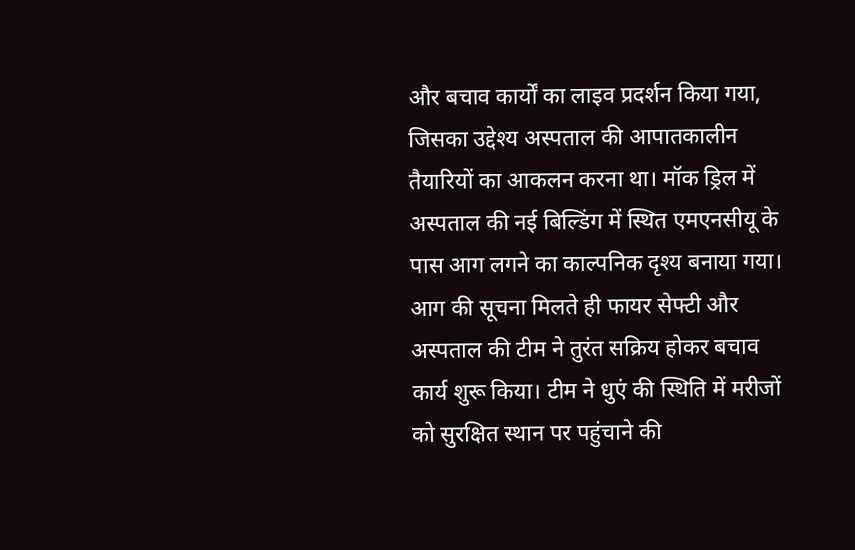और बचाव कार्यों का लाइव प्रदर्शन किया गया, जिसका उद्देश्य अस्पताल की आपातकालीन तैयारियों का आकलन करना था। मॉक ड्रिल में अस्पताल की नई बिल्डिंग में स्थित एमएनसीयू के पास आग लगने का काल्पनिक दृश्य बनाया गया। आग की सूचना मिलते ही फायर सेफ्टी और अस्पताल की टीम ने तुरंत सक्रिय होकर बचाव कार्य शुरू किया। टीम ने धुएं की स्थिति में मरीजों को सुरक्षित स्थान पर पहुंचाने की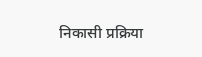निकासी प्रक्रिया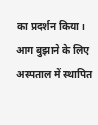का प्रदर्शन किया। आग बुझाने के लिए अस्पताल में स्थापित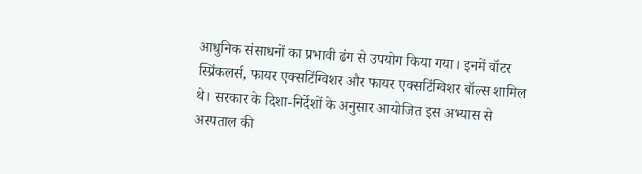आधुनिक संसाधनों का प्रभावी ढंग से उपयोग किया गया। इनमें वॉटर स्प्रिंकलर्स, फायर एक्सटिंग्विशर और फायर एक्सटिंग्विशर बॉल्स शामिल थे। सरकार के दिशा-निर्देशों के अनुसार आयोजित इस अभ्यास से अस्पताल की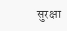सुरक्षा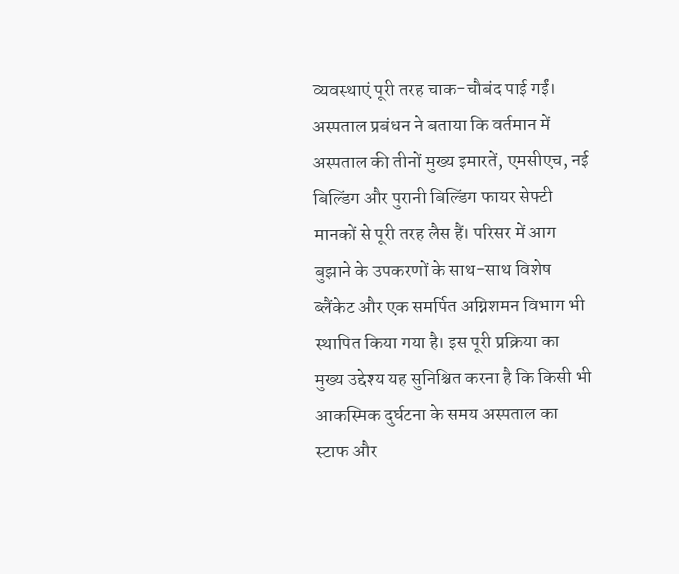व्यवस्थाएं पूरी तरह चाक-चौबंद पाई गईं। अस्पताल प्रबंधन ने बताया कि वर्तमान में अस्पताल की तीनों मुख्य इमारतें, एमसीएच, नई बिल्डिंग और पुरानी बिल्डिंग फायर सेफ्टी मानकों से पूरी तरह लैस हैं। परिसर में आग बुझाने के उपकरणों के साथ-साथ विशेष ब्लैंकेट और एक समर्पित अग्निशमन विभाग भी स्थापित किया गया है। इस पूरी प्रक्रिया का मुख्य उद्देश्य यह सुनिश्चित करना है कि किसी भी आकस्मिक दुर्घटना के समय अस्पताल का स्टाफ और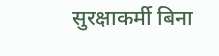सुरक्षाकर्मी बिना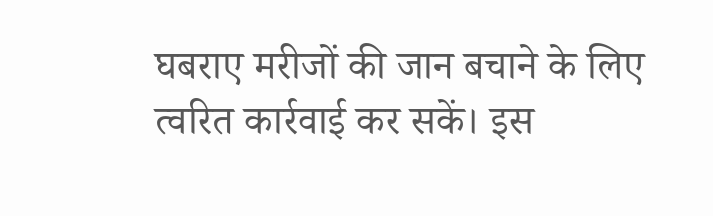घबराए मरीजों की जान बचाने के लिए त्वरित कार्रवाई कर सकें। इस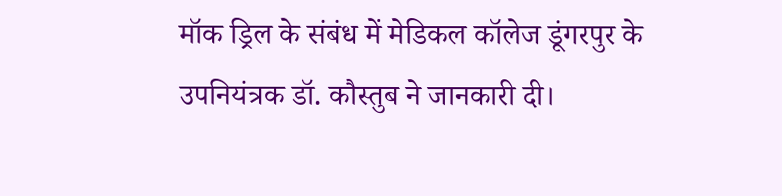मॉक ड्रिल के संबंध में मेडिकल कॉलेज डूंगरपुर के उपनियंत्रक डॉ. कौस्तुब ने जानकारी दी।